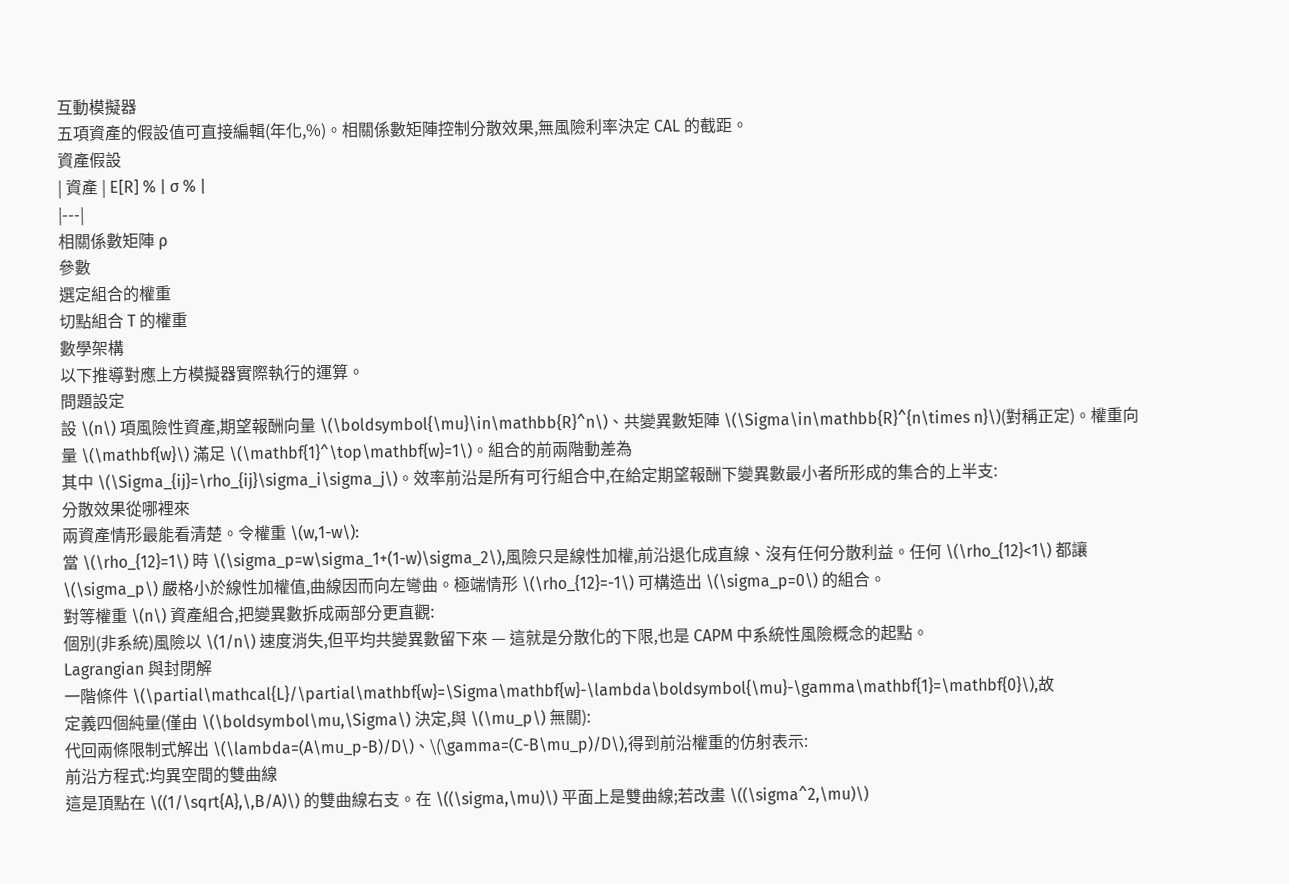互動模擬器
五項資產的假設值可直接編輯(年化,%)。相關係數矩陣控制分散效果,無風險利率決定 CAL 的截距。
資產假設
| 資產 | E[R] % | σ % |
|---|
相關係數矩陣 ρ
參數
選定組合的權重
切點組合 T 的權重
數學架構
以下推導對應上方模擬器實際執行的運算。
問題設定
設 \(n\) 項風險性資產,期望報酬向量 \(\boldsymbol{\mu}\in\mathbb{R}^n\)、共變異數矩陣 \(\Sigma\in\mathbb{R}^{n\times n}\)(對稱正定)。權重向量 \(\mathbf{w}\) 滿足 \(\mathbf{1}^\top\mathbf{w}=1\)。組合的前兩階動差為
其中 \(\Sigma_{ij}=\rho_{ij}\sigma_i\sigma_j\)。效率前沿是所有可行組合中,在給定期望報酬下變異數最小者所形成的集合的上半支:
分散效果從哪裡來
兩資產情形最能看清楚。令權重 \(w,1-w\):
當 \(\rho_{12}=1\) 時 \(\sigma_p=w\sigma_1+(1-w)\sigma_2\),風險只是線性加權,前沿退化成直線、沒有任何分散利益。任何 \(\rho_{12}<1\) 都讓 \(\sigma_p\) 嚴格小於線性加權值,曲線因而向左彎曲。極端情形 \(\rho_{12}=-1\) 可構造出 \(\sigma_p=0\) 的組合。
對等權重 \(n\) 資產組合,把變異數拆成兩部分更直觀:
個別(非系統)風險以 \(1/n\) 速度消失,但平均共變異數留下來 — 這就是分散化的下限,也是 CAPM 中系統性風險概念的起點。
Lagrangian 與封閉解
一階條件 \(\partial\mathcal{L}/\partial\mathbf{w}=\Sigma\mathbf{w}-\lambda\boldsymbol{\mu}-\gamma\mathbf{1}=\mathbf{0}\),故
定義四個純量(僅由 \(\boldsymbol\mu,\Sigma\) 決定,與 \(\mu_p\) 無關):
代回兩條限制式解出 \(\lambda=(A\mu_p-B)/D\)、\(\gamma=(C-B\mu_p)/D\),得到前沿權重的仿射表示:
前沿方程式:均異空間的雙曲線
這是頂點在 \((1/\sqrt{A},\,B/A)\) 的雙曲線右支。在 \((\sigma,\mu)\) 平面上是雙曲線;若改畫 \((\sigma^2,\mu)\)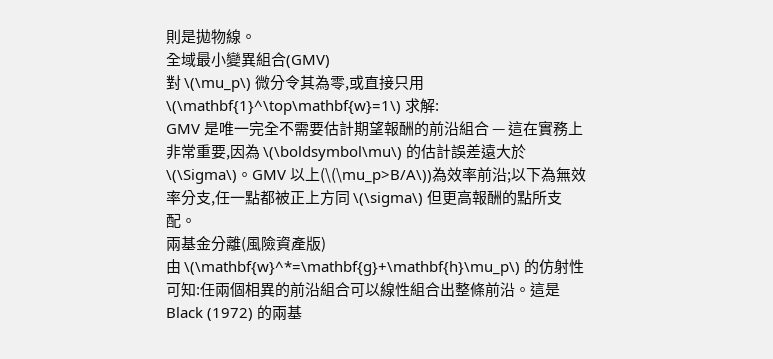則是拋物線。
全域最小變異組合(GMV)
對 \(\mu_p\) 微分令其為零,或直接只用 \(\mathbf{1}^\top\mathbf{w}=1\) 求解:
GMV 是唯一完全不需要估計期望報酬的前沿組合 — 這在實務上非常重要,因為 \(\boldsymbol\mu\) 的估計誤差遠大於 \(\Sigma\)。GMV 以上(\(\mu_p>B/A\))為效率前沿;以下為無效率分支,任一點都被正上方同 \(\sigma\) 但更高報酬的點所支配。
兩基金分離(風險資產版)
由 \(\mathbf{w}^*=\mathbf{g}+\mathbf{h}\mu_p\) 的仿射性可知:任兩個相異的前沿組合可以線性組合出整條前沿。這是 Black (1972) 的兩基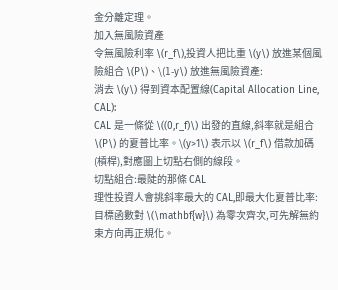金分離定理。
加入無風險資產
令無風險利率 \(r_f\),投資人把比重 \(y\) 放進某個風險組合 \(P\)、\(1-y\) 放進無風險資產:
消去 \(y\) 得到資本配置線(Capital Allocation Line, CAL):
CAL 是一條從 \((0,r_f)\) 出發的直線,斜率就是組合 \(P\) 的夏普比率。\(y>1\) 表示以 \(r_f\) 借款加碼(槓桿),對應圖上切點右側的線段。
切點組合:最陡的那條 CAL
理性投資人會挑斜率最大的 CAL,即最大化夏普比率:
目標函數對 \(\mathbf{w}\) 為零次齊次,可先解無約束方向再正規化。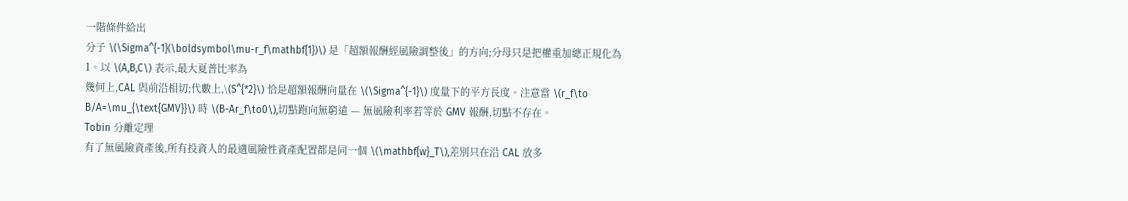一階條件給出
分子 \(\Sigma^{-1}(\boldsymbol\mu-r_f\mathbf{1})\) 是「超額報酬經風險調整後」的方向;分母只是把權重加總正規化為 1。以 \(A,B,C\) 表示,最大夏普比率為
幾何上,CAL 與前沿相切;代數上,\(S^{*2}\) 恰是超額報酬向量在 \(\Sigma^{-1}\) 度量下的平方長度。注意當 \(r_f\to B/A=\mu_{\text{GMV}}\) 時 \(B-Ar_f\to0\),切點跑向無窮遠 — 無風險利率若等於 GMV 報酬,切點不存在。
Tobin 分離定理
有了無風險資產後,所有投資人的最適風險性資產配置都是同一個 \(\mathbf{w}_T\),差別只在沿 CAL 放多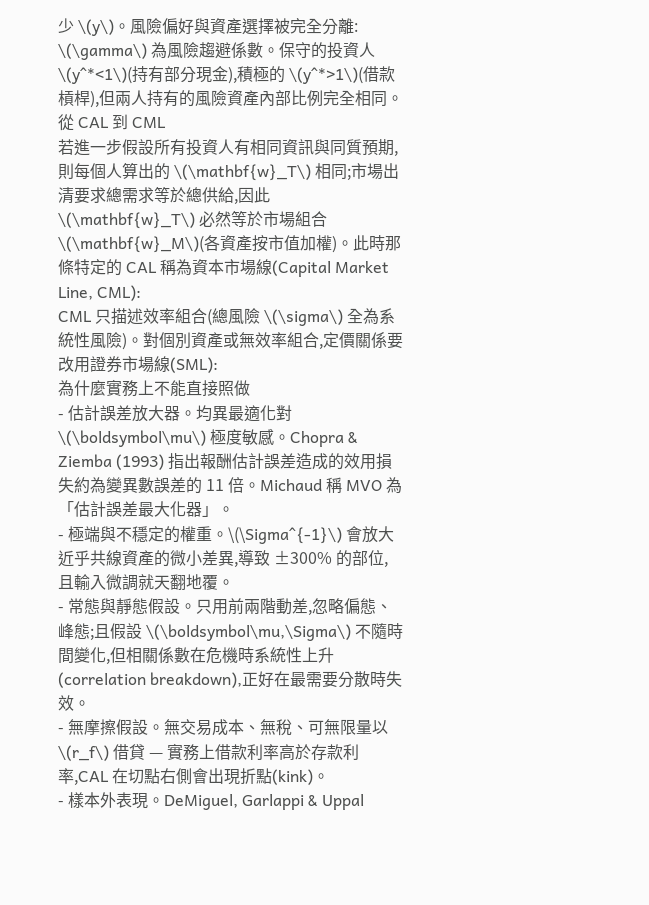少 \(y\)。風險偏好與資產選擇被完全分離:
\(\gamma\) 為風險趨避係數。保守的投資人 \(y^*<1\)(持有部分現金),積極的 \(y^*>1\)(借款槓桿),但兩人持有的風險資產內部比例完全相同。
從 CAL 到 CML
若進一步假設所有投資人有相同資訊與同質預期,則每個人算出的 \(\mathbf{w}_T\) 相同;市場出清要求總需求等於總供給,因此 \(\mathbf{w}_T\) 必然等於市場組合 \(\mathbf{w}_M\)(各資產按市值加權)。此時那條特定的 CAL 稱為資本市場線(Capital Market Line, CML):
CML 只描述效率組合(總風險 \(\sigma\) 全為系統性風險)。對個別資產或無效率組合,定價關係要改用證券市場線(SML):
為什麼實務上不能直接照做
- 估計誤差放大器。均異最適化對 \(\boldsymbol\mu\) 極度敏感。Chopra & Ziemba (1993) 指出報酬估計誤差造成的效用損失約為變異數誤差的 11 倍。Michaud 稱 MVO 為「估計誤差最大化器」。
- 極端與不穩定的權重。\(\Sigma^{-1}\) 會放大近乎共線資產的微小差異,導致 ±300% 的部位,且輸入微調就天翻地覆。
- 常態與靜態假設。只用前兩階動差,忽略偏態、峰態;且假設 \(\boldsymbol\mu,\Sigma\) 不隨時間變化,但相關係數在危機時系統性上升(correlation breakdown),正好在最需要分散時失效。
- 無摩擦假設。無交易成本、無稅、可無限量以 \(r_f\) 借貸 — 實務上借款利率高於存款利率,CAL 在切點右側會出現折點(kink)。
- 樣本外表現。DeMiguel, Garlappi & Uppal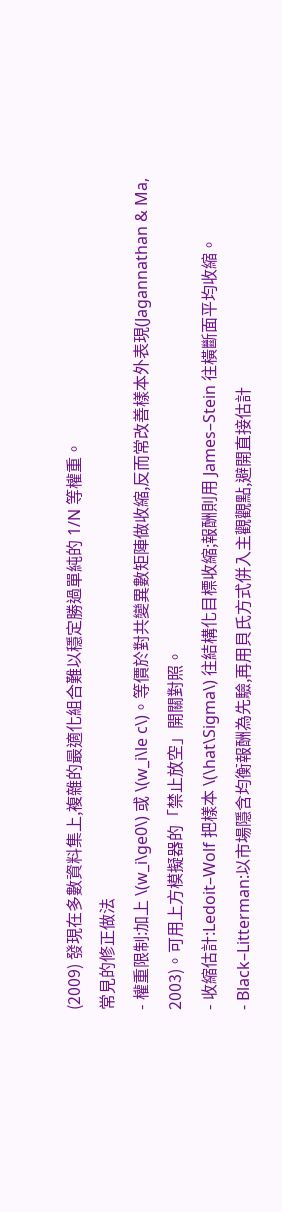(2009) 發現在多數資料集上,複雜的最適化組合難以穩定勝過單純的 1/N 等權重。
常見的修正做法
- 權重限制:加上 \(w_i\ge0\) 或 \(w_i\le c\)。等價於對共變異數矩陣做收縮,反而常改善樣本外表現(Jagannathan & Ma, 2003)。可用上方模擬器的「禁止放空」開關對照。
- 收縮估計:Ledoit–Wolf 把樣本 \(\hat\Sigma\) 往結構化目標收縮;報酬則用 James–Stein 往橫斷面平均收縮。
- Black–Litterman:以市場隱含均衡報酬為先驗,再用貝氏方式併入主觀觀點,避開直接估計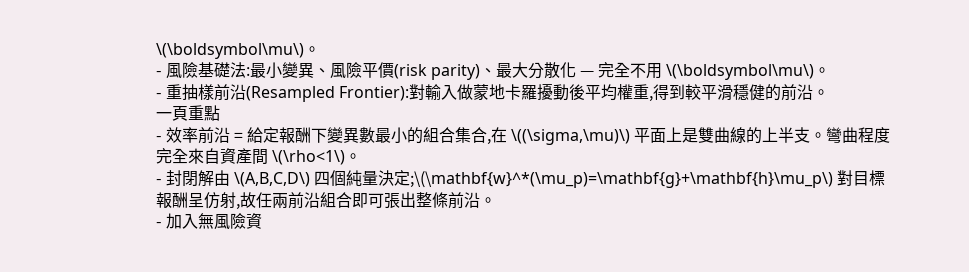\(\boldsymbol\mu\)。
- 風險基礎法:最小變異、風險平價(risk parity)、最大分散化 — 完全不用 \(\boldsymbol\mu\)。
- 重抽樣前沿(Resampled Frontier):對輸入做蒙地卡羅擾動後平均權重,得到較平滑穩健的前沿。
一頁重點
- 效率前沿 = 給定報酬下變異數最小的組合集合,在 \((\sigma,\mu)\) 平面上是雙曲線的上半支。彎曲程度完全來自資產間 \(\rho<1\)。
- 封閉解由 \(A,B,C,D\) 四個純量決定;\(\mathbf{w}^*(\mu_p)=\mathbf{g}+\mathbf{h}\mu_p\) 對目標報酬呈仿射,故任兩前沿組合即可張出整條前沿。
- 加入無風險資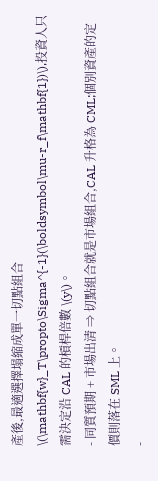產後,最適選擇塌縮成單一切點組合 \(\mathbf{w}_T\propto\Sigma^{-1}(\boldsymbol\mu-r_f\mathbf{1})\),投資人只需決定沿 CAL 的槓桿倍數 \(y\)。
- 同質預期 + 市場出清 ⇒ 切點組合就是市場組合,CAL 升格為 CML;個別資產的定價則落在 SML 上。
-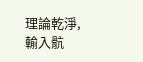理論乾淨,輸入骯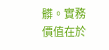髒。實務價值在於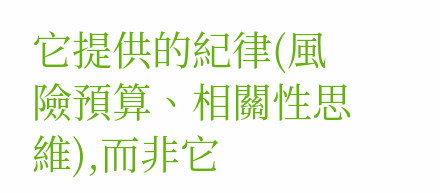它提供的紀律(風險預算、相關性思維),而非它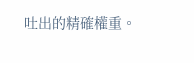吐出的精確權重。